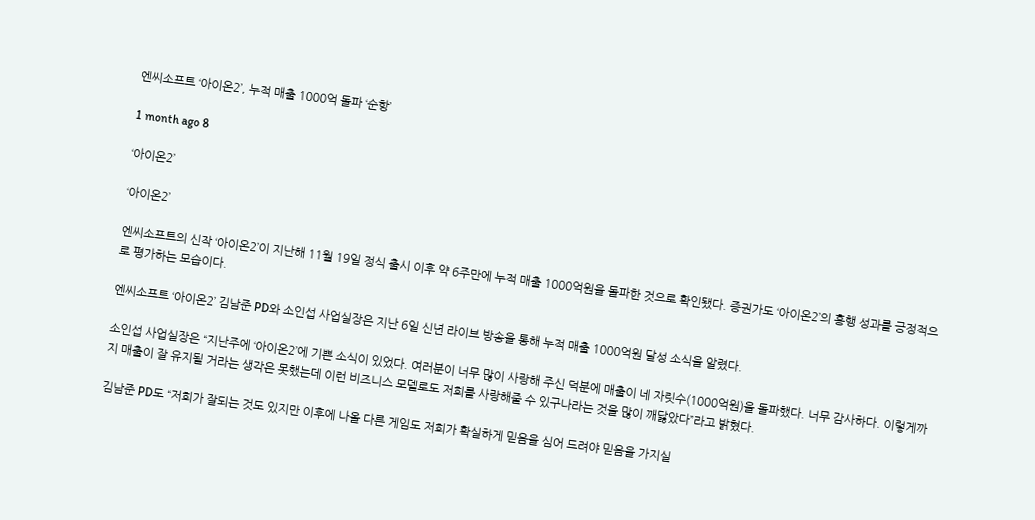엔씨소프트 ‘아이온2’, 누적 매출 1000억 돌파 ‘순항’

1 month ago 8

‘아이온2’

‘아이온2’

엔씨소프트의 신작 ‘아이온2’이 지난해 11월 19일 정식 출시 이후 약 6주만에 누적 매출 1000억원을 돌파한 것으로 확인됐다. 증권가도 ‘아이온2’의 흥행 성과를 긍정적으로 평가하는 모습이다.

엔씨소프트 ‘아이온2’ 김남준 PD와 소인섭 사업실장은 지난 6일 신년 라이브 방송을 통해 누적 매출 1000억원 달성 소식을 알렸다.

소인섭 사업실장은 “지난주에 ‘아이온2’에 기쁜 소식이 있었다. 여러분이 너무 많이 사랑해 주신 덕분에 매출이 네 자릿수(1000억원)을 돌파했다. 너무 감사하다. 이렇게까지 매출이 잘 유지될 거라는 생각은 못했는데 이런 비즈니스 모델로도 저희를 사랑해줄 수 있구나라는 것을 많이 깨닳았다”라고 밝혔다.

김남준 PD도 “저희가 잘되는 것도 있지만 이후에 나올 다른 게임도 저희가 확실하게 믿음을 심어 드려야 믿음을 가지실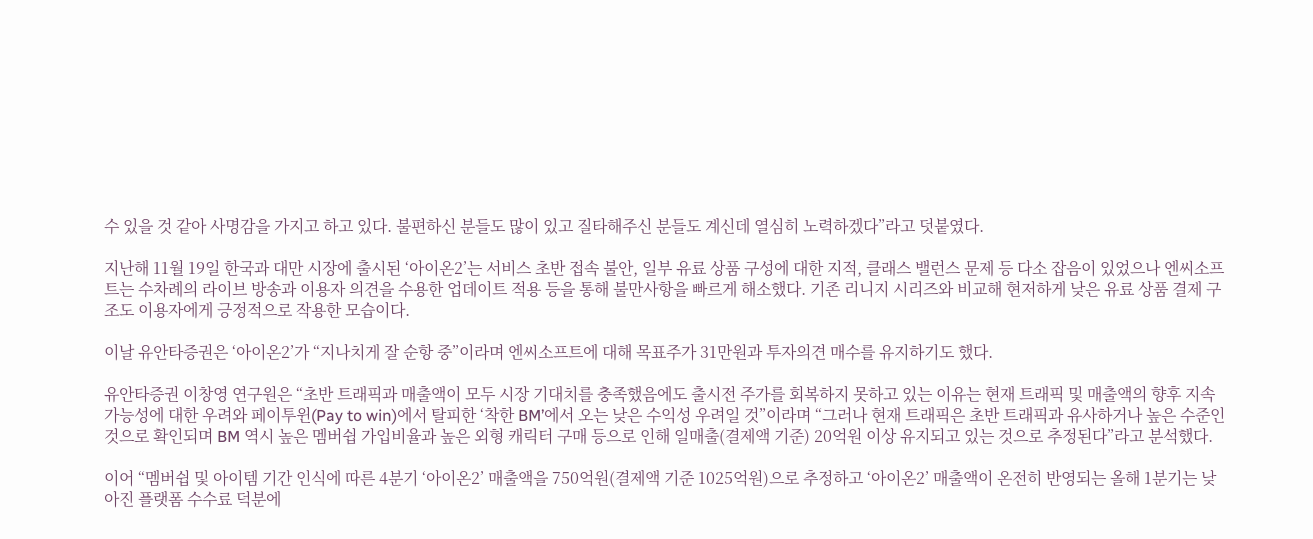수 있을 것 같아 사명감을 가지고 하고 있다. 불편하신 분들도 많이 있고 질타해주신 분들도 계신데 열심히 노력하겠다”라고 덧붙였다.

지난해 11월 19일 한국과 대만 시장에 출시된 ‘아이온2’는 서비스 초반 접속 불안, 일부 유료 상품 구성에 대한 지적, 클래스 밸런스 문제 등 다소 잡음이 있었으나 엔씨소프트는 수차례의 라이브 방송과 이용자 의견을 수용한 업데이트 적용 등을 통해 불만사항을 빠르게 해소했다. 기존 리니지 시리즈와 비교해 현저하게 낮은 유료 상품 결제 구조도 이용자에게 긍정적으로 작용한 모습이다.

이날 유안타증권은 ‘아이온2’가 “지나치게 잘 순항 중”이라며 엔씨소프트에 대해 목표주가 31만원과 투자의견 매수를 유지하기도 했다.

유안타증권 이창영 연구원은 “초반 트래픽과 매출액이 모두 시장 기대치를 충족했음에도 출시전 주가를 회복하지 못하고 있는 이유는 현재 트래픽 및 매출액의 향후 지속가능성에 대한 우려와 페이투윈(Pay to win)에서 탈피한 ‘착한 BM’에서 오는 낮은 수익성 우려일 것”이라며 “그러나 현재 트래픽은 초반 트래픽과 유사하거나 높은 수준인 것으로 확인되며 BM 역시 높은 멤버쉽 가입비율과 높은 외형 캐릭터 구매 등으로 인해 일매출(결제액 기준) 20억원 이상 유지되고 있는 것으로 추정된다”라고 분석했다.

이어 “멤버쉽 및 아이템 기간 인식에 따른 4분기 ‘아이온2’ 매출액을 750억원(결제액 기준 1025억원)으로 추정하고 ‘아이온2’ 매출액이 온전히 반영되는 올해 1분기는 낮아진 플랫폼 수수료 덕분에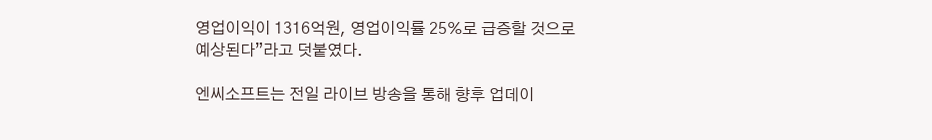영업이익이 1316억원, 영업이익률 25%로 급증할 것으로 예상된다”라고 덧붙였다.

엔씨소프트는 전일 라이브 방송을 통해 향후 업데이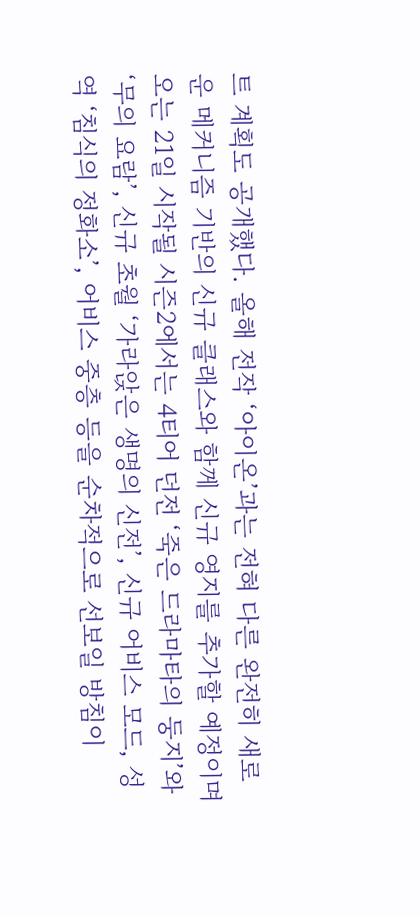트 계획도 공개했다. 올해 전작 ‘아이온’과는 전혀 다른 완전히 새로운 메커니즘 기반의 신규 클래스와 함께 신규 영지를 추가할 예정이며 오는 21일 시작될 시즌2에서는 4티어 던전 ‘죽은 드라마타의 둥지’와 ‘무의 요람’, 신규 초월 ‘가라앉은 생명의 신전’, 신규 어비스 모드, 성역 ‘침식의 정화소’, 어비스 중층 등을 순차적으로 선보일 방침이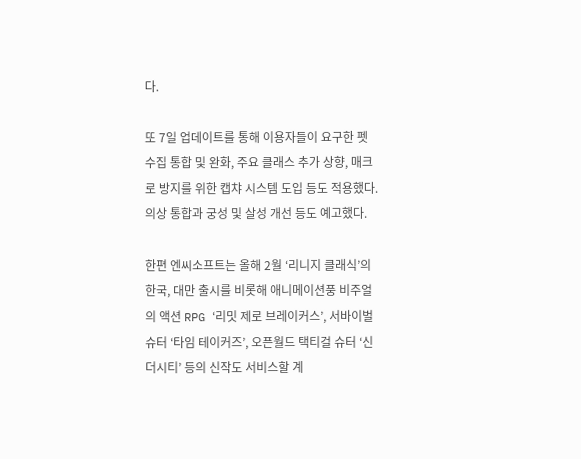다.

또 7일 업데이트를 통해 이용자들이 요구한 펫 수집 통합 및 완화, 주요 클래스 추가 상향, 매크로 방지를 위한 캡챠 시스템 도입 등도 적용했다. 의상 통합과 궁성 및 살성 개선 등도 예고했다.

한편 엔씨소프트는 올해 2월 ‘리니지 클래식’의 한국, 대만 출시를 비롯해 애니메이션풍 비주얼의 액션 RPG ‘리밋 제로 브레이커스’, 서바이벌 슈터 ‘타임 테이커즈’, 오픈월드 택티걸 슈터 ‘신더시티’ 등의 신작도 서비스할 계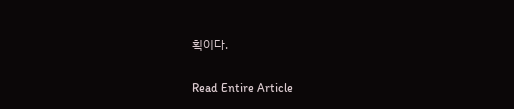획이다.

Read Entire Article